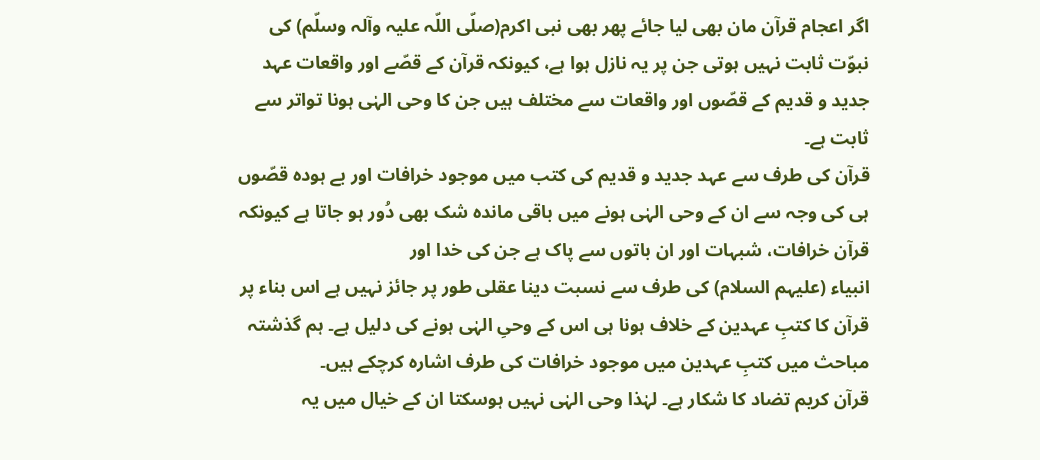اگر اعجام قرآن مان بھی لیا جائے پھر بھی نبی اکرم(صلّی اللّہ علیہ وآلہ وسلّم) کی نبوّت ثابت نہیں ہوتی جن پر یہ نازل ہوا ہے، کیونکہ قرآن کے قصّے اور واقعات عہد جدید و قدیم کے قصّوں اور واقعات سے مختلف ہیں جن کا وحی الہٰی ہونا تواتر سے ثابت ہے۔
قرآن کی طرف سے عہد جدید و قدیم کی کتب میں موجود خرافات اور بے ہودہ قصّوں ہی کی وجہ سے ان کے وحی الہٰی ہونے میں باقی ماندہ شک بھی دُور ہو جاتا ہے کیونکہ قرآن خرافات، شبہات اور ان باتوں سے پاک ہے جن کی خدا اور
انبیاء (علیہم السلام) کی طرف سے نسبت دینا عقلی طور پر جائز نہیں ہے اس بناء پر قرآن کا کتبِ عہدین کے خلاف ہونا ہی اس کے وحیِ الہٰی ہونے کی دلیل ہے۔ ہم گذشتہ مباحث میں کتبِ عہدین میں موجود خرافات کی طرف اشارہ کرچکے ہیں۔
قرآن کریم تضاد کا شکار ہے۔ لہٰذا وحی الہٰی نہیں ہوسکتا ان کے خیال میں یہ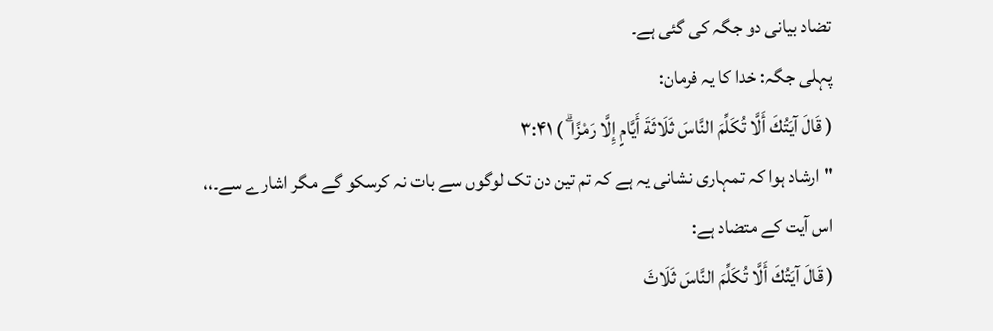تضاد بیانی دو جگہ کی گئی ہے۔
پہلی جگہ: خدا کا یہ فرمان:
( قَالَ آيَتُكَ أَلَّا تُكَلِّمَ النَّاسَ ثَلَاثَةَ أَيَّامٍ إِلَّا رَمْزًا ۗ ) ۳:۴۱
''ارشاد ہوا کہ تمہاری نشانی یہ ہے کہ تم تین دن تک لوگوں سے بات نہ کرسکو گے مگر اشارے سے۔،،
اس آیت کے متضاد ہے:
( قَالَ آيَتُكَ أَلَّا تُكَلِّمَ النَّاسَ ثَلَاثَ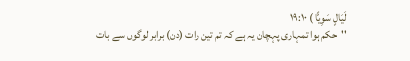لَيَالٍ سَوِيًّا ) ۱۹:۱۰
''حکم ہوا تمہاری پہچان یہ ہے کہ تم تین رات (دن) برابر لوگوں سے بات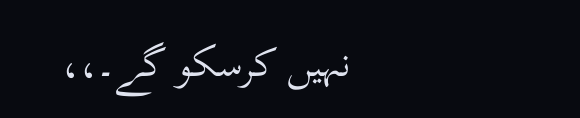نہیں کرسکو گے۔،،